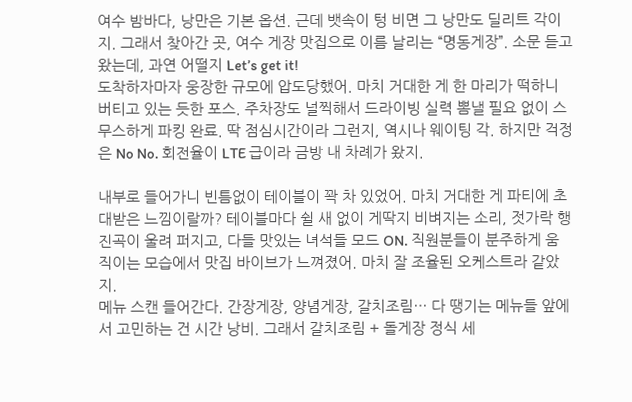여수 밤바다, 낭만은 기본 옵션. 근데 뱃속이 텅 비면 그 낭만도 딜리트 각이지. 그래서 찾아간 곳, 여수 게장 맛집으로 이름 날리는 “명동게장”. 소문 듣고 왔는데, 과연 어떨지 Let’s get it!
도착하자마자 웅장한 규모에 압도당했어. 마치 거대한 게 한 마리가 떡하니 버티고 있는 듯한 포스. 주차장도 널찍해서 드라이빙 실력 뽐낼 필요 없이 스무스하게 파킹 완료. 딱 점심시간이라 그런지, 역시나 웨이팅 각. 하지만 걱정은 No No. 회전율이 LTE 급이라 금방 내 차례가 왔지.

내부로 들어가니 빈틈없이 테이블이 꽉 차 있었어. 마치 거대한 게 파티에 초대받은 느낌이랄까? 테이블마다 쉴 새 없이 게딱지 비벼지는 소리, 젓가락 행진곡이 울려 퍼지고, 다들 맛있는 녀석들 모드 ON. 직원분들이 분주하게 움직이는 모습에서 맛집 바이브가 느껴졌어. 마치 잘 조율된 오케스트라 같았지.
메뉴 스캔 들어간다. 간장게장, 양념게장, 갈치조림… 다 땡기는 메뉴들 앞에서 고민하는 건 시간 낭비. 그래서 갈치조림 + 돌게장 정식 세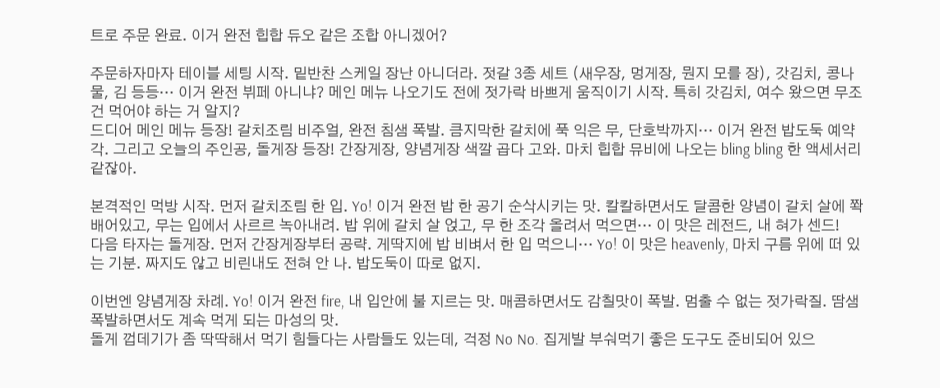트로 주문 완료. 이거 완전 힙합 듀오 같은 조합 아니겠어?

주문하자마자 테이블 세팅 시작. 밑반찬 스케일 장난 아니더라. 젓갈 3종 세트 (새우장, 멍게장, 뭔지 모를 장), 갓김치, 콩나물, 김 등등… 이거 완전 뷔페 아니냐? 메인 메뉴 나오기도 전에 젓가락 바쁘게 움직이기 시작. 특히 갓김치, 여수 왔으면 무조건 먹어야 하는 거 알지?
드디어 메인 메뉴 등장! 갈치조림 비주얼, 완전 침샘 폭발. 큼지막한 갈치에 푹 익은 무, 단호박까지… 이거 완전 밥도둑 예약 각. 그리고 오늘의 주인공, 돌게장 등장! 간장게장, 양념게장 색깔 곱다 고와. 마치 힙합 뮤비에 나오는 bling bling 한 액세서리 같잖아.

본격적인 먹방 시작. 먼저 갈치조림 한 입. Yo! 이거 완전 밥 한 공기 순삭시키는 맛. 칼칼하면서도 달콤한 양념이 갈치 살에 쫙 배어있고, 무는 입에서 사르르 녹아내려. 밥 위에 갈치 살 얹고, 무 한 조각 올려서 먹으면… 이 맛은 레전드, 내 혀가 센드!
다음 타자는 돌게장. 먼저 간장게장부터 공략. 게딱지에 밥 비벼서 한 입 먹으니… Yo! 이 맛은 heavenly, 마치 구름 위에 떠 있는 기분. 짜지도 않고 비린내도 전혀 안 나. 밥도둑이 따로 없지.

이번엔 양념게장 차례. Yo! 이거 완전 fire, 내 입안에 불 지르는 맛. 매콤하면서도 감칠맛이 폭발. 멈출 수 없는 젓가락질. 땀샘 폭발하면서도 계속 먹게 되는 마성의 맛.
돌게 껍데기가 좀 딱딱해서 먹기 힘들다는 사람들도 있는데, 걱정 No No. 집게발 부숴먹기 좋은 도구도 준비되어 있으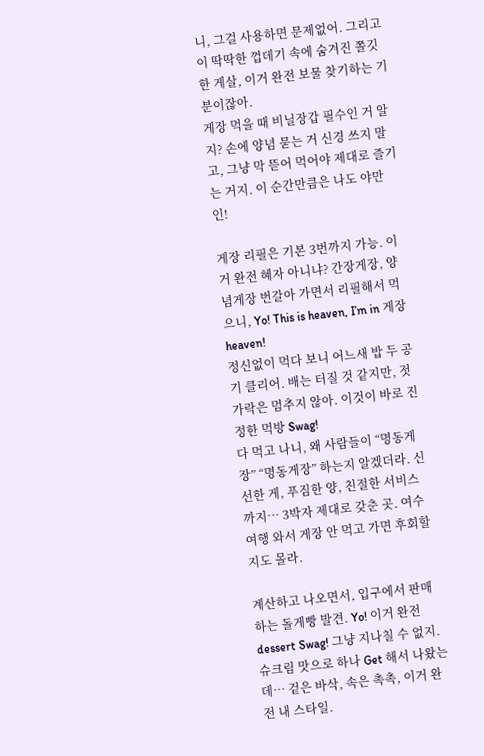니, 그걸 사용하면 문제없어. 그리고 이 딱딱한 껍데기 속에 숨겨진 쫄깃한 게살, 이거 완전 보물 찾기하는 기분이잖아.
게장 먹을 때 비닐장갑 필수인 거 알지? 손에 양념 묻는 거 신경 쓰지 말고, 그냥 막 뜯어 먹어야 제대로 즐기는 거지. 이 순간만큼은 나도 야만인!

게장 리필은 기본 3번까지 가능. 이거 완전 혜자 아니냐? 간장게장, 양념게장 번갈아 가면서 리필해서 먹으니, Yo! This is heaven, I’m in 게장 heaven!
정신없이 먹다 보니 어느새 밥 두 공기 클리어. 배는 터질 것 같지만, 젓가락은 멈추지 않아. 이것이 바로 진정한 먹방 Swag!
다 먹고 나니, 왜 사람들이 “명동게장” “명동게장” 하는지 알겠더라. 신선한 게, 푸짐한 양, 친절한 서비스까지… 3박자 제대로 갖춘 곳. 여수 여행 와서 게장 안 먹고 가면 후회할지도 몰라.

계산하고 나오면서, 입구에서 판매하는 돌게빵 발견. Yo! 이거 완전 dessert Swag! 그냥 지나칠 수 없지. 슈크림 맛으로 하나 Get 해서 나왔는데… 겉은 바삭, 속은 촉촉, 이거 완전 내 스타일.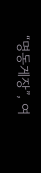“명동게장”, 여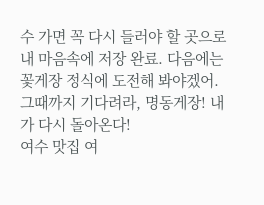수 가면 꼭 다시 들러야 할 곳으로 내 마음속에 저장 완료. 다음에는 꽃게장 정식에 도전해 봐야겠어. 그때까지 기다려라, 명동게장! 내가 다시 돌아온다!
여수 맛집 여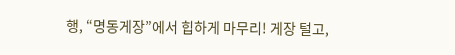행, “명동게장”에서 힙하게 마무리! 게장 털고,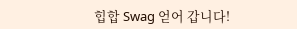힙합 Swag 얻어 갑니다!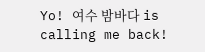Yo! 여수 밤바다 is calling me back!